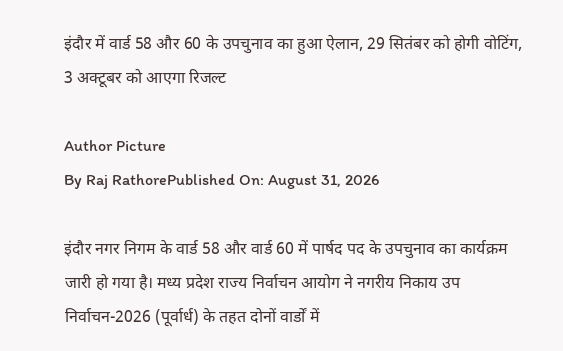इंदौर में वार्ड 58 और 60 के उपचुनाव का हुआ ऐलान, 29 सितंबर को होगी वोटिंग, 3 अक्टूबर को आएगा रिजल्ट

Author Picture
By Raj RathorePublished On: August 31, 2026

इंदौर नगर निगम के वार्ड 58 और वार्ड 60 में पार्षद पद के उपचुनाव का कार्यक्रम जारी हो गया है। मध्य प्रदेश राज्य निर्वाचन आयोग ने नगरीय निकाय उप निर्वाचन-2026 (पूर्वार्ध) के तहत दोनों वार्डों में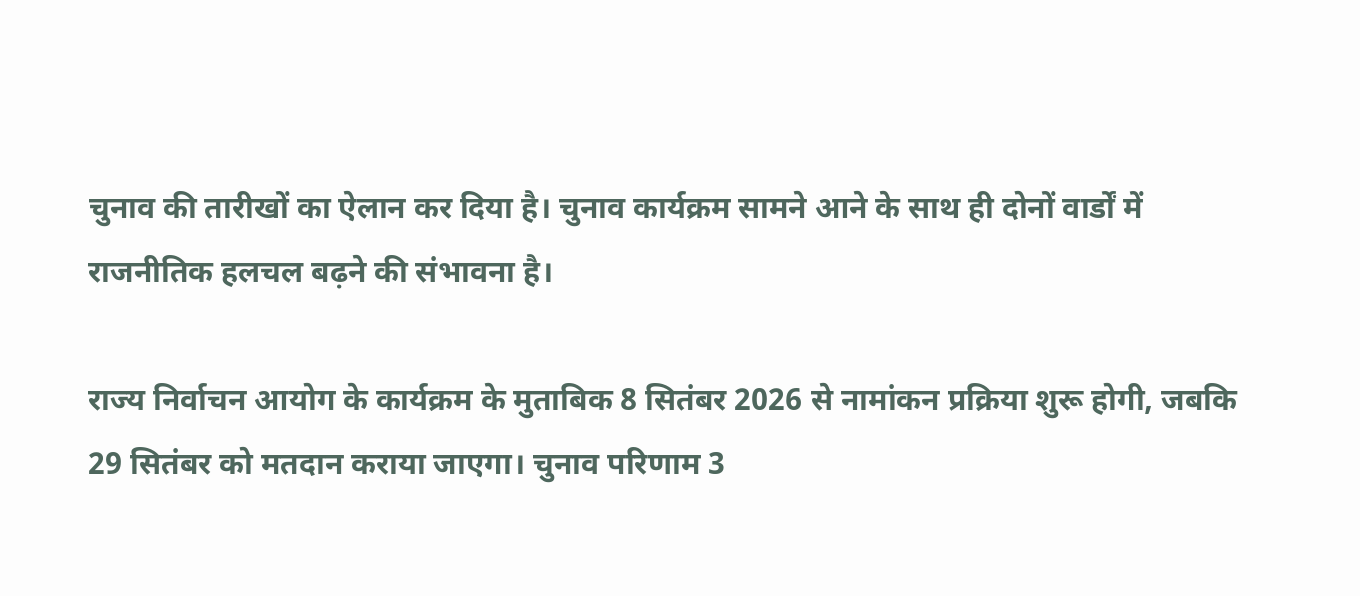चुनाव की तारीखों का ऐलान कर दिया है। चुनाव कार्यक्रम सामने आने के साथ ही दोनों वार्डों में राजनीतिक हलचल बढ़ने की संभावना है।

राज्य निर्वाचन आयोग के कार्यक्रम के मुताबिक 8 सितंबर 2026 से नामांकन प्रक्रिया शुरू होगी, जबकि 29 सितंबर को मतदान कराया जाएगा। चुनाव परिणाम 3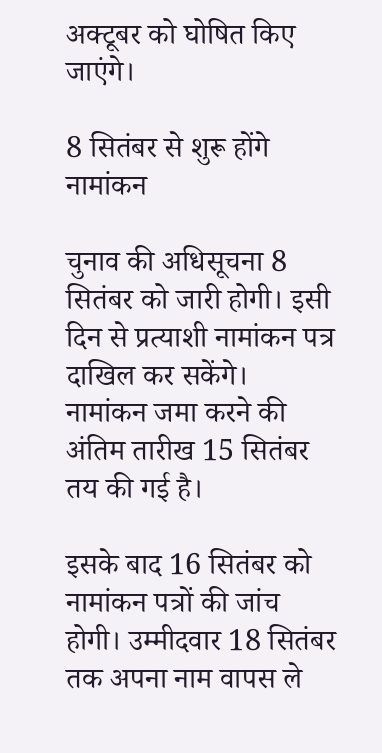अक्टूबर को घोषित किए जाएंगे।

8 सितंबर से शुरू होंगे नामांकन

चुनाव की अधिसूचना 8 सितंबर को जारी होगी। इसी दिन से प्रत्याशी नामांकन पत्र दाखिल कर सकेंगे। नामांकन जमा करने की अंतिम तारीख 15 सितंबर तय की गई है।

इसके बाद 16 सितंबर को नामांकन पत्रों की जांच होगी। उम्मीदवार 18 सितंबर तक अपना नाम वापस ले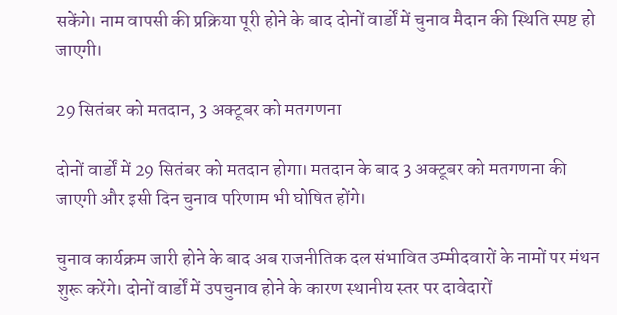सकेंगे। नाम वापसी की प्रक्रिया पूरी होने के बाद दोनों वार्डों में चुनाव मैदान की स्थिति स्पष्ट हो जाएगी।

29 सितंबर को मतदान, 3 अक्टूबर को मतगणना

दोनों वार्डों में 29 सितंबर को मतदान होगा। मतदान के बाद 3 अक्टूबर को मतगणना की जाएगी और इसी दिन चुनाव परिणाम भी घोषित होंगे।

चुनाव कार्यक्रम जारी होने के बाद अब राजनीतिक दल संभावित उम्मीदवारों के नामों पर मंथन शुरू करेंगे। दोनों वार्डों में उपचुनाव होने के कारण स्थानीय स्तर पर दावेदारों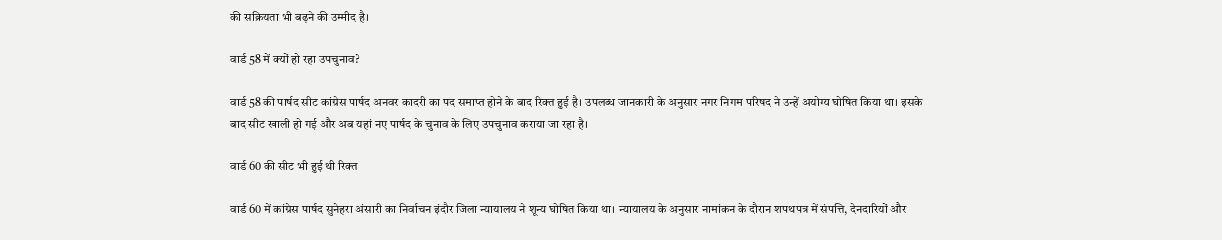की सक्रियता भी बढ़ने की उम्मीद है।

वार्ड 58 में क्यों हो रहा उपचुनाव?

वार्ड 58 की पार्षद सीट कांग्रेस पार्षद अनवर कादरी का पद समाप्त होने के बाद रिक्त हुई है। उपलब्ध जानकारी के अनुसार नगर निगम परिषद ने उन्हें अयोग्य घोषित किया था। इसके बाद सीट खाली हो गई और अब यहां नए पार्षद के चुनाव के लिए उपचुनाव कराया जा रहा है।

वार्ड 60 की सीट भी हुई थी रिक्त

वार्ड 60 में कांग्रेस पार्षद सुनेहरा अंसारी का निर्वाचन इंदौर जिला न्यायालय ने शून्य घोषित किया था। न्यायालय के अनुसार नामांकन के दौरान शपथपत्र में संपत्ति, देनदारियों और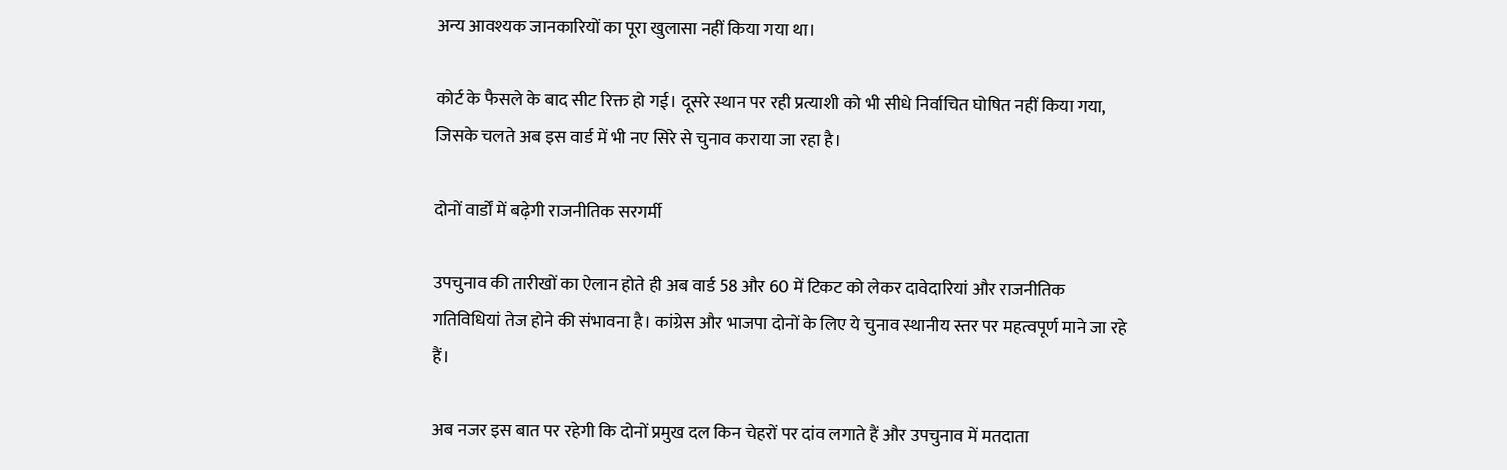अन्य आवश्यक जानकारियों का पूरा खुलासा नहीं किया गया था।

कोर्ट के फैसले के बाद सीट रिक्त हो गई। दूसरे स्थान पर रही प्रत्याशी को भी सीधे निर्वाचित घोषित नहीं किया गया, जिसके चलते अब इस वार्ड में भी नए सिरे से चुनाव कराया जा रहा है।

दोनों वार्डों में बढ़ेगी राजनीतिक सरगर्मी

उपचुनाव की तारीखों का ऐलान होते ही अब वार्ड 58 और 60 में टिकट को लेकर दावेदारियां और राजनीतिक गतिविधियां तेज होने की संभावना है। कांग्रेस और भाजपा दोनों के लिए ये चुनाव स्थानीय स्तर पर महत्वपूर्ण माने जा रहे हैं।

अब नजर इस बात पर रहेगी कि दोनों प्रमुख दल किन चेहरों पर दांव लगाते हैं और उपचुनाव में मतदाता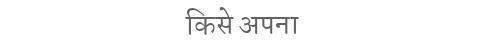किसे अपना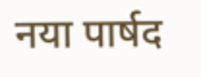नया पार्षद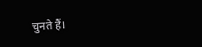चुनते हैं।